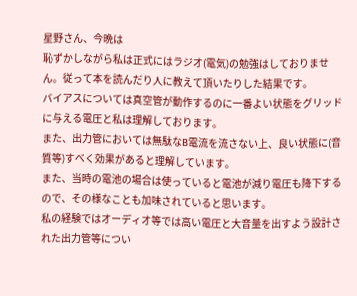星野さん、今晩は
恥ずかしながら私は正式にはラジオ(電気)の勉強はしておりません。従って本を読んだり人に教えて頂いたりした結果です。
バイアスについては真空管が動作するのに一番よい状態をグリッドに与える電圧と私は理解しております。
また、出力管においては無駄なB電流を流さない上、良い状態に(音質等)すべく効果があると理解しています。
また、当時の電池の場合は使っていると電池が減り電圧も降下するので、その様なことも加味されていると思います。
私の経験ではオーディオ等では高い電圧と大音量を出すよう設計された出力管等につい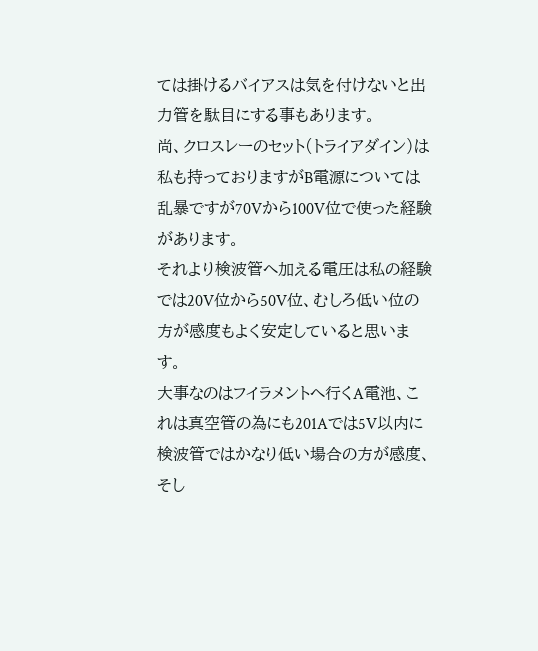ては掛けるバイアスは気を付けないと出力管を駄目にする事もあります。
尚、クロスレーのセット(トライアダイン)は私も持っておりますがB電源については乱暴ですが70Vから100V位で使った経験があります。
それより検波管へ加える電圧は私の経験では20V位から50V位、むしろ低い位の方が感度もよく安定していると思います。
大事なのはフイラメントへ行くA電池、これは真空管の為にも201Aでは5V以内に
検波管ではかなり低い場合の方が感度、そし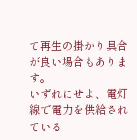て再生の掛かり具合が良い場合もあります。
いずれにせよ、電灯線で電力を供給されている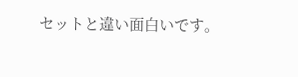セットと違い面白いです。